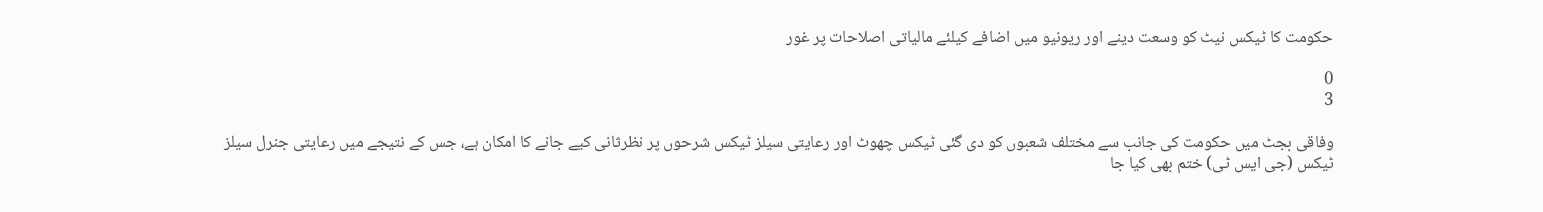حکومت کا ٹیکس نیٹ کو وسعت دینے اور ریونیو میں اضافے کیلئے مالیاتی اصلاحات پر غور

0
3

وفاقی بجٹ میں حکومت کی جانب سے مختلف شعبوں کو دی گئی ٹیکس چھوٹ اور رعایتی سیلز ٹیکس شرحوں پر نظرثانی کیے جانے کا امکان ہے، جس کے نتیجے میں رعایتی جنرل سیلز ٹیکس (جی ایس ٹی) ختم بھی کیا جا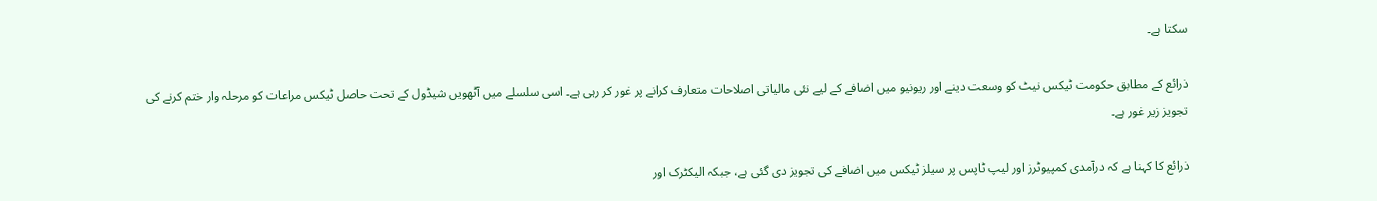سکتا ہے۔

ذرائع کے مطابق حکومت ٹیکس نیٹ کو وسعت دینے اور ریونیو میں اضافے کے لیے نئی مالیاتی اصلاحات متعارف کرانے پر غور کر رہی ہے۔ اسی سلسلے میں آٹھویں شیڈول کے تحت حاصل ٹیکس مراعات کو مرحلہ وار ختم کرنے کی تجویز زیر غور ہے۔

ذرائع کا کہنا ہے کہ درآمدی کمپیوٹرز اور لیپ ٹاپس پر سیلز ٹیکس میں اضافے کی تجویز دی گئی ہے، جبکہ الیکٹرک اور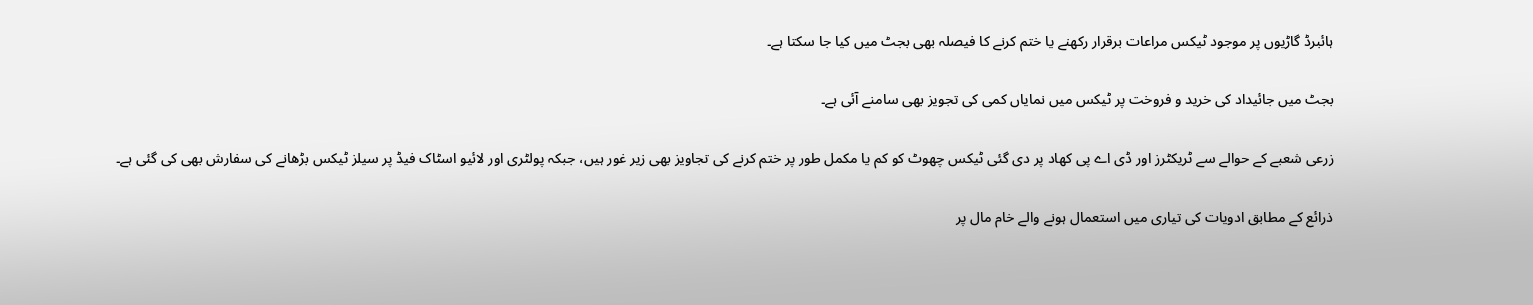ہائبرڈ گاڑیوں پر موجود ٹیکس مراعات برقرار رکھنے یا ختم کرنے کا فیصلہ بھی بجٹ میں کیا جا سکتا ہے۔

بجٹ میں جائیداد کی خرید و فروخت پر ٹیکس میں نمایاں کمی کی تجویز بھی سامنے آئی ہے۔

زرعی شعبے کے حوالے سے ٹریکٹرز اور ڈی اے پی کھاد پر دی گئی ٹیکس چھوٹ کو کم یا مکمل طور پر ختم کرنے کی تجاویز بھی زیر غور ہیں، جبکہ پولٹری اور لائیو اسٹاک فیڈ پر سیلز ٹیکس بڑھانے کی سفارش بھی کی گئی ہے۔

ذرائع کے مطابق ادویات کی تیاری میں استعمال ہونے والے خام مال پر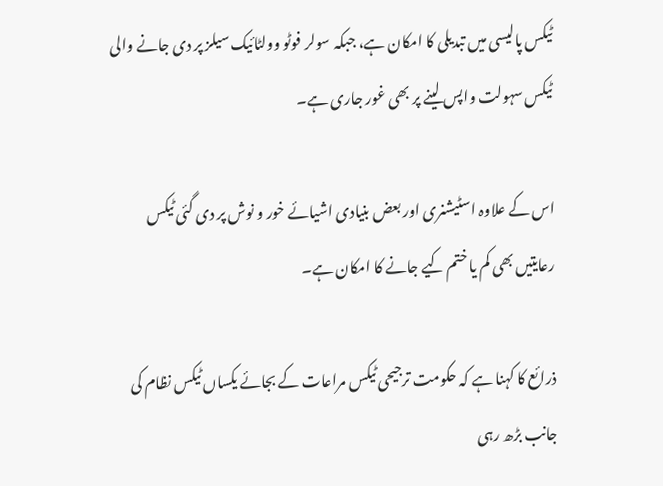ٹیکس پالیسی میں تبدیلی کا امکان ہے، جبکہ سولر فوٹو وولٹائیک سیلز پر دی جانے والی ٹیکس سہولت واپس لینے پر بھی غور جاری ہے۔

اس کے علاوہ اسٹیشنری اور بعض بنیادی اشیائے خور و نوش پر دی گئی ٹیکس رعایتیں بھی کم یا ختم کیے جانے کا امکان ہے۔

ذرائع کا کہنا ہے کہ حکومت ترجیحی ٹیکس مراعات کے بجائے یکساں ٹیکس نظام کی جانب بڑھ رہی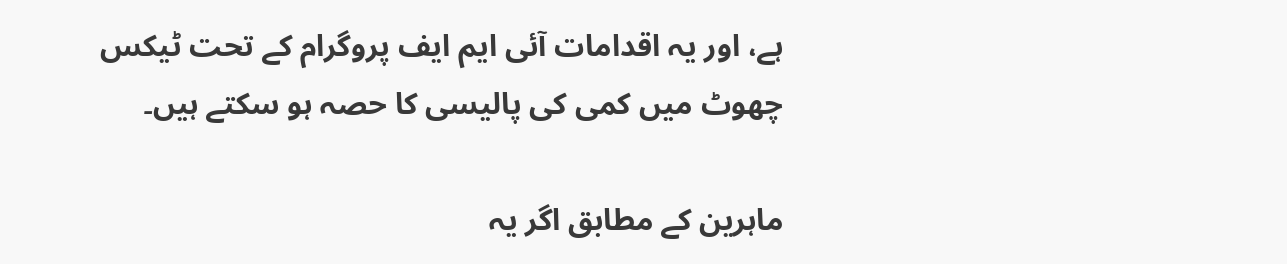ہے، اور یہ اقدامات آئی ایم ایف پروگرام کے تحت ٹیکس چھوٹ میں کمی کی پالیسی کا حصہ ہو سکتے ہیں۔

ماہرین کے مطابق اگر یہ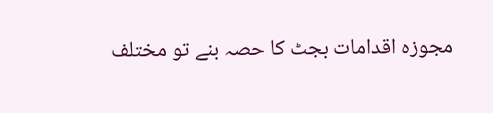مجوزہ اقدامات بجٹ کا حصہ بنے تو مختلف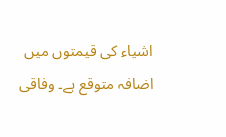اشیاء کی قیمتوں میں اضافہ متوقع ہے۔ وفاقی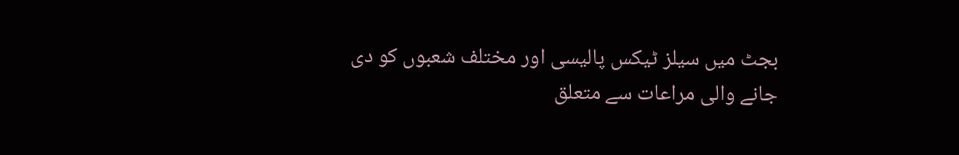بجٹ میں سیلز ٹیکس پالیسی اور مختلف شعبوں کو دی جانے والی مراعات سے متعلق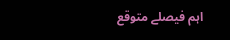اہم فیصلے متوقع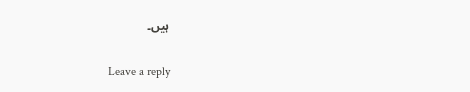ہیں۔

Leave a reply